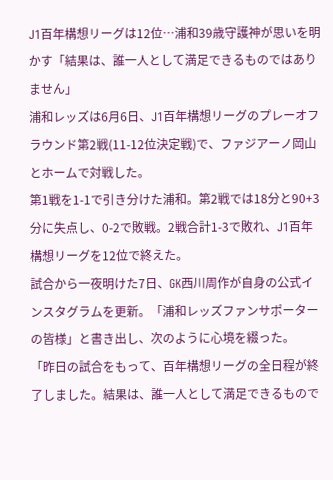J1百年構想リーグは12位…浦和39歳守護神が思いを明かす「結果は、誰一人として満足できるものではありません」
浦和レッズは6月6日、J1百年構想リーグのプレーオフラウンド第2戦(11-12位決定戦)で、ファジアーノ岡山とホームで対戦した。
第1戦を1-1で引き分けた浦和。第2戦では18分と90+3分に失点し、0-2で敗戦。2戦合計1-3で敗れ、J1百年構想リーグを12位で終えた。
試合から一夜明けた7日、GK西川周作が自身の公式インスタグラムを更新。「浦和レッズファンサポーターの皆様」と書き出し、次のように心境を綴った。
「昨日の試合をもって、百年構想リーグの全日程が終了しました。結果は、誰一人として満足できるもので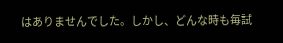はありませんでした。しかし、どんな時も毎試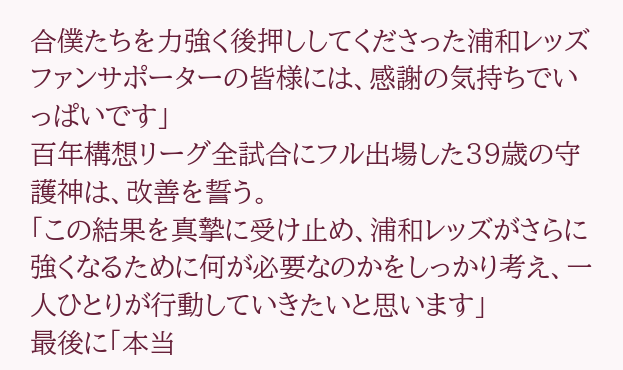合僕たちを力強く後押ししてくださった浦和レッズファンサポーターの皆様には、感謝の気持ちでいっぱいです」
百年構想リーグ全試合にフル出場した39歳の守護神は、改善を誓う。
「この結果を真摯に受け止め、浦和レッズがさらに強くなるために何が必要なのかをしっかり考え、一人ひとりが行動していきたいと思います」
最後に「本当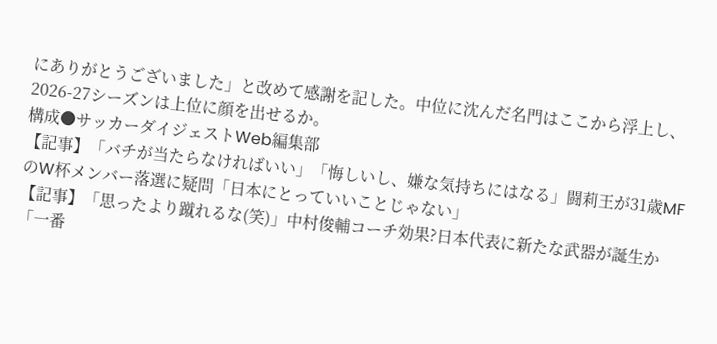にありがとうございました」と改めて感謝を記した。中位に沈んだ名門はここから浮上し、2026-27シーズンは上位に顔を出せるか。
構成●サッカーダイジェストWeb編集部
【記事】「バチが当たらなければいい」「悔しいし、嫌な気持ちにはなる」闘莉王が31歳MFのW杯メンバー落選に疑問「日本にとっていいことじゃない」
【記事】「思ったより蹴れるな(笑)」中村俊輔コーチ効果?日本代表に新たな武器が誕生か「一番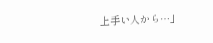上手い人から…」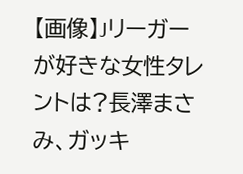【画像】Jリーガーが好きな女性タレントは?長澤まさみ、ガッキ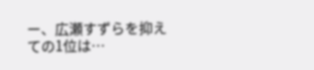ー、広瀬すずらを抑えての1位は…